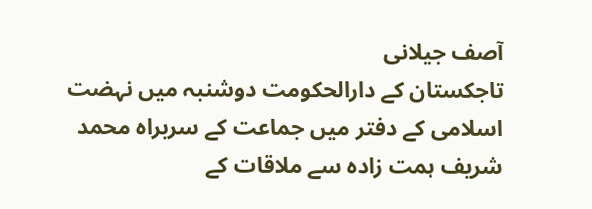آصف جیلانی
تاجکستان کے دارالحکومت دوشنبہ میں نہضت اسلامی کے دفتر میں جماعت کے سربراہ محمد شریف ہمت زادہ سے ملاقات کے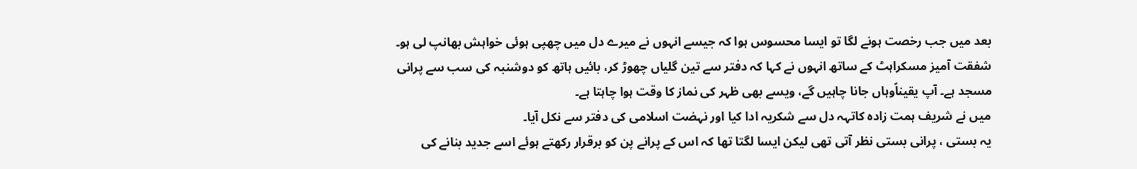بعد میں جب رخصت ہونے لگا تو ایسا محسوس ہوا کہ جیسے انہوں نے میرے دل میں چھپی ہوئی خواہش بھانپ لی ہو۔ شفقت آمیز مسکراہٹ کے ساتھ انہوں نے کہا کہ دفتر سے تین گلیاں چھوڑ کر، بائیں ہاتھ کو دوشنبہ کی سب سے پرانی مسجد ہے۔ آپ یقیناًوہاں جانا چاہیں گے، ویسے بھی ظہر کی نماز کا وقت ہوا چاہتا ہے۔
میں نے شریف ہمت زادہ کاتہہ دل سے شکریہ ادا کیا اور نہضت اسلامی کی دفتر سے نکل آیا۔
یہ بستی ، پرانی بستی نظر آتی تھی لیکن ایسا لگتا تھا کہ اس کے پرانے پن کو برقرار رکھتے ہوئے اسے جدید بنانے کی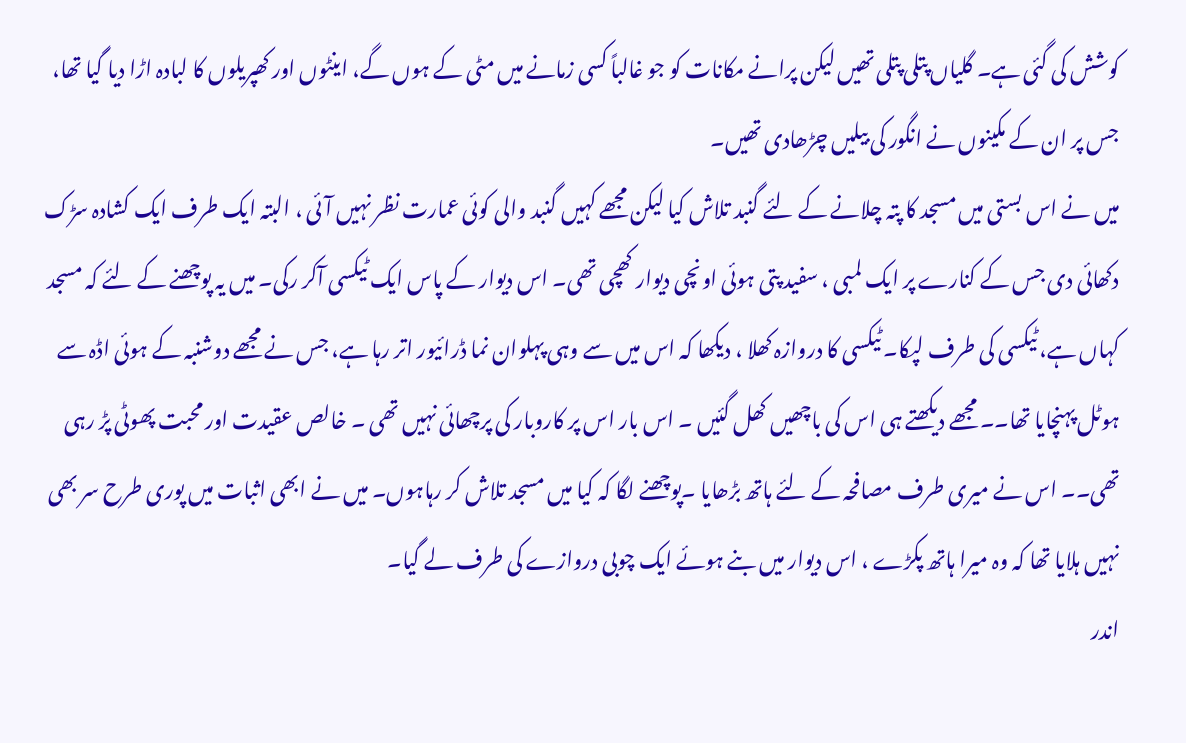کوشش کی گئی ہے۔ گلیاں پتلی پتلی تھیں لیکن پرانے مکانات کو جو غالباً کسی زمانے میں مٹی کے ہوں گے، اینٹوں اور کھپریلوں کا لبادہ اڑا دیا گیا تھا، جس پر ان کے مکینوں نے انگور کی بیلیں چڑھادی تھیں۔
میں نے اس بستی میں مسجد کا پتہ چلانے کے لئے گنبد تلاش کیا لیکن مجھے کہیں گنبد والی کوئی عمارت نظر نہیں آئی ، البتہ ایک طرف ایک کشادہ سڑک دکھائی دی جس کے کنارے پر ایک لمبی ، سفید پتی ہوئی اونچی دیوار کھچی تھی۔ اس دیوار کے پاس ایک ٹیکسی آکر رکی۔ میں یہ پوچھنے کے لئے کہ مسجد کہاں ہے، ٹیکسی کی طرف لپکا۔ ٹیکسی کا دروازہ کھلا ، دیکھا کہ اس میں سے وہی پہلوان نما ڈرائیور اتر رہا ہے، جس نے مجھے دوشنبہ کے ہوئی اڈہ سے ہوٹل پہنچایا تھا۔۔ مجھے دیکھتے ہی اس کی باچھیں کھل گئیں ۔ اس بار اس پر کاروبار کی پرچھائی نہیں تھی ۔ خالص عقیدت اور محبت پھوٹی پڑ رہی تھی۔۔ اس نے میری طرف مصافحہ کے لئے ہاتھ بڑھایا ۔پوچھنے لگا کہ کیا میں مسجد تلاش کر رہاہوں۔ میں نے ابھی اثبات میں پوری طرح سر بھی نہیں ہلایا تھا کہ وہ میرا ہاتھ پکڑے ، اس دیوار میں بنے ہوئے ایک چوبی دروازے کی طرف لے گیا۔
اندر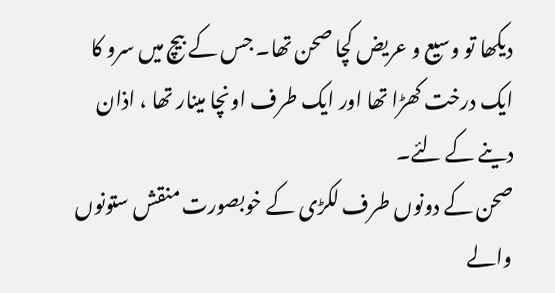دیکھا تو وسیع و عریض کچا صحن تھا۔ جس کے بیچ میں سرو کا ایک درخت کھڑا تھا اور ایک طرف اونچا مینار تھا ، اذان دینے کے لئے۔
صحن کے دونوں طرف لکڑی کے خوبصورت منقش ستونوں والے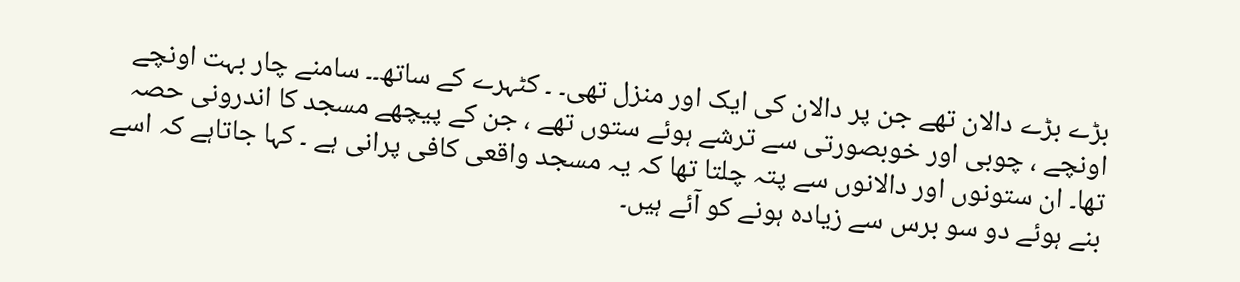بڑے بڑے دالان تھے جن پر دالان کی ایک اور منزل تھی۔ ۔ کٹہرے کے ساتھ۔۔ سامنے چار بہت اونچے اونچے ، چوبی اور خوبصورتی سے ترشے ہوئے ستوں تھے ، جن کے پیچھے مسجد کا اندرونی حصہ تھا۔ ان ستونوں اور دالانوں سے پتہ چلتا تھا کہ یہ مسجد واقعی کافی پرانی ہے ۔ کہا جاتاہے کہ اسے بنے ہوئے دو سو برس سے زیادہ ہونے کو آئے ہیں۔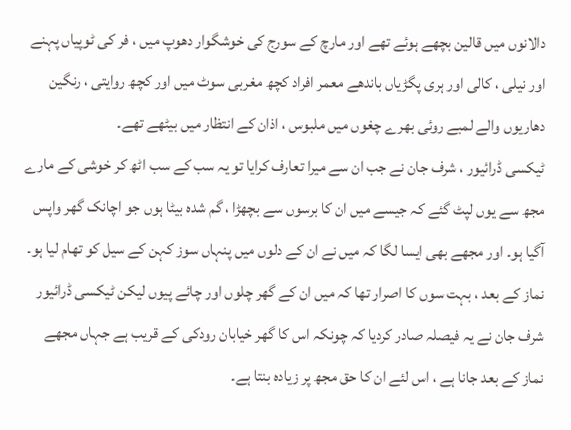دالانوں میں قالین بچھے ہوئے تھے اور مارچ کے سورج کی خوشگوار دھوپ میں ، فر کی ٹوپیاں پہنے اور نیلی ، کالی اور ہری پگڑیاں باندھے معمر افراد کچھ مغربی سوٹ میں اور کچھ روایتی ، رنگین دھاریوں والے لمبے روئی بھرے چغوں میں ملبوس ، اذان کے انتظار میں بیٹھے تھے۔
ٹیکسی ڈرائیور ، شرف جان نے جب ان سے میرا تعارف کرایا تو یہ سب کے سب اٹھ کر خوشی کے مارے مجھ سے یوں لپٹ گئے کہ جیسے میں ان کا برسوں سے بچھڑا ، گم شدہ بیٹا ہوں جو اچانک گھر واپس آگیا ہو۔ اور مجھے بھی ایسا لگا کہ میں نے ان کے دلوں میں پنہاں سوز کہن کے سیل کو تھام لیا ہو۔
نماز کے بعد ، بہت سوں کا اصرار تھا کہ میں ان کے گھر چلوں اور چائے پیوں لیکن ٹیکسی ڈرائیور شرف جان نے یہ فیصلہ صادر کردیا کہ چونکہ اس کا گھر خیابان رودکی کے قریب ہے جہاں مجھے نماز کے بعد جانا ہے ، اس لئے ان کا حق مجھ پر زیادہ بنتا ہے۔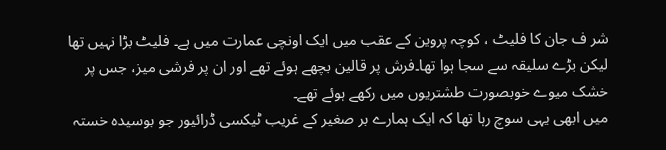شر ف جان کا فلیٹ ، کوچہ پروین کے عقب میں ایک اونچی عمارت میں ہے۔ فلیٹ بڑا نہیں تھا لیکن بڑے سلیقہ سے سجا ہوا تھا۔فرش پر قالین بچھے ہوئے تھے اور ان پر فرشی میز، جس پر خشک میوے خوبصورت طشتریوں میں رکھے ہوئے تھے۔
میں ابھی یہی سوچ رہا تھا کہ ایک ہمارے بر صغیر کے غریب ٹیکسی ڈرائیور جو بوسیدہ خستہ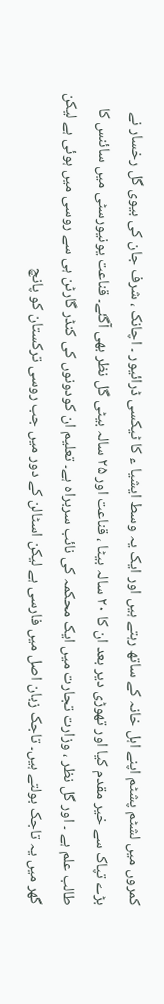کمروں میں لشٹم پشٹم اپنے اہل خانہ کے ساتھ رہتے ہیں اور ایک یہ وسط ایشیا ء کا ٹیکسی ڈرائیور ۔ اچانک ، شرف جان کی بیوی گل رخسار نے بڑے تپاک سے خیر مقدم کیا اور تھوڑی دیر بعد ان کا ۲۰ سالہ بیٹا ، قناعت اور ۲۵ سالہ بیٹی گل نظر بھی آگئے۔ قناعت یونیورسٹی میں سائنس کا طالب علم ہے ۔ اور گل نظر ، وزارت تجارت میں ایک محکمہ کی نائب سربراہ ہے۔ تعلیم ان کودونوں کی کنڈر گارٹن ہی سے روسی میں ہوئی ہے لیکن گھر میں یہ تاجک بولتے ہیں۔ تاجک زبان اصل میں فارسی ہے لیکن اسٹالن کے دور میں جب روسی ترکستان کو پانچ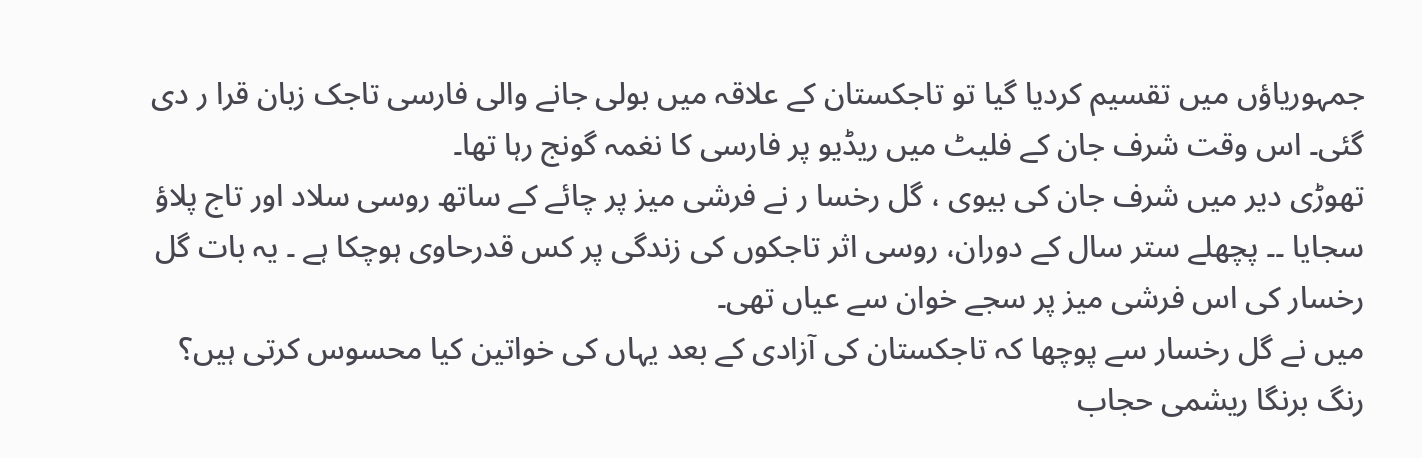جمہوریاؤں میں تقسیم کردیا گیا تو تاجکستان کے علاقہ میں بولی جانے والی فارسی تاجک زبان قرا ر دی گئی۔ اس وقت شرف جان کے فلیٹ میں ریڈیو پر فارسی کا نغمہ گونج رہا تھا۔
تھوڑی دیر میں شرف جان کی بیوی ، گل رخسا ر نے فرشی میز پر چائے کے ساتھ روسی سلاد اور تاج پلاؤ سجایا ۔۔ پچھلے ستر سال کے دوران، روسی اثر تاجکوں کی زندگی پر کس قدرحاوی ہوچکا ہے ۔ یہ بات گل رخسار کی اس فرشی میز پر سجے خوان سے عیاں تھی۔
میں نے گل رخسار سے پوچھا کہ تاجکستان کی آزادی کے بعد یہاں کی خواتین کیا محسوس کرتی ہیں؟ رنگ برنگا ریشمی حجاب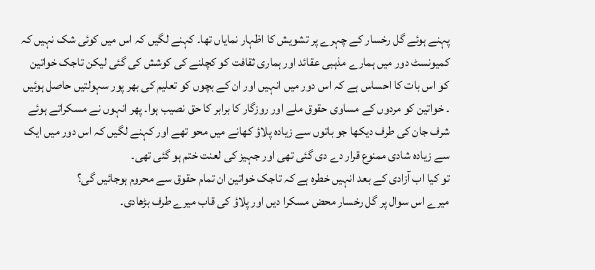پہنے ہوئے گل رخسار کے چہرے پر تشویش کا اظہار نمایاں تھا۔ کہنے لگیں کہ اس میں کوئی شک نہیں کہ کمیونسٹ دور میں ہمارے مذہبی عقائد اور ہماری ثقافت کو کچلنے کی کوشش کی گئی لیکن تاجک خواتین کو اس بات کا احساس ہے کہ اس دور میں انہیں اور ان کے بچوں کو تعلیم کی بھر پور سہولتیں حاصل ہوئیں ۔ خواتین کو مردوں کے مساوی حقوق ملے اور روزگار کا برابر کا حق نصیب ہوا۔ پھر انہوں نے مسکراتے ہوئے شرف جان کی طرف دیکھا جو باتوں سے زیادہ پلاؤ کھانے میں محو تھے اور کہنے لگیں کہ اس دور میں ایک سے زیادہ شادی ممنوع قرار دے دی گئی تھی اور جہیز کی لعنت ختم ہو گئی تھی۔
تو کیا اب آزادی کے بعد انہیں خطرہ ہے کہ تاجک خواتین ان تمام حقوق سے محروم ہوجائیں گی؟
میرے اس سوال پر گل رخسار محض مسکرا دیں اور پلاؤ کی قاب میرے طرف بڑھادی۔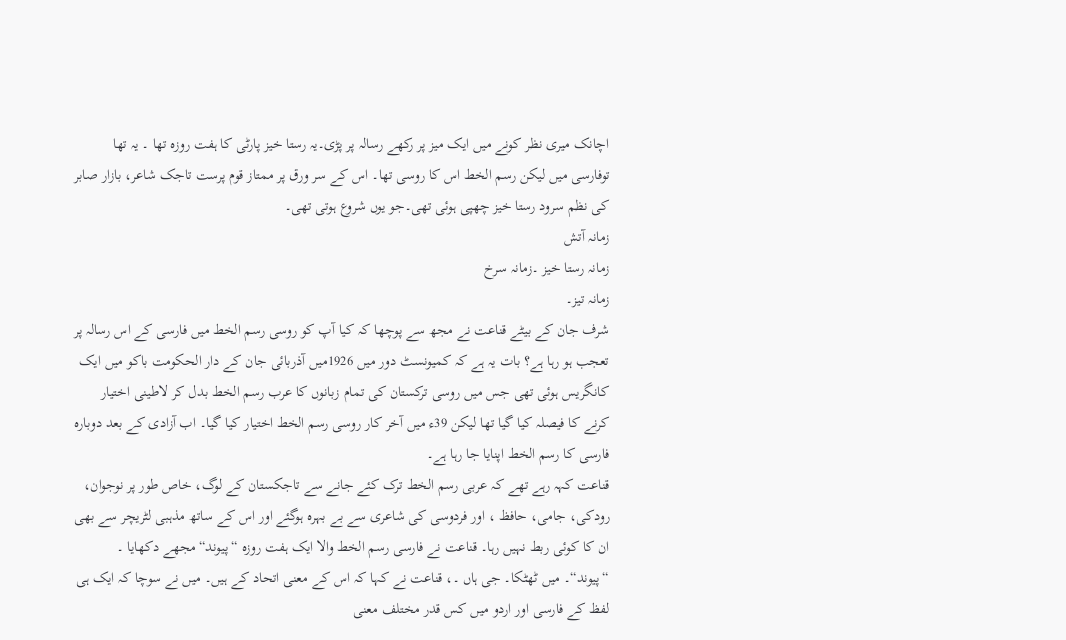اچانک میری نظر کونے میں ایک میز پر رکھے رسالہ پر پڑی۔یہ رستا خیز پارٹی کا ہفت روزہ تھا ۔ یہ تھا توفارسی میں لیکن رسم الخط اس کا روسی تھا۔ اس کے سر ورق پر ممتاز قوم پرست تاجک شاعر، بازار صابر کی نظم سرود رستا خیز چھپی ہوئی تھی۔جو یوں شروع ہوتی تھی۔
زمانہ آتش
زمانہ رستا خیز ۔زمانہ سرخ
زمانہ تیز۔
شرف جان کے بیٹے قناعت نے مجھ سے پوچھا کہ کیا آپ کو روسی رسم الخط میں فارسی کے اس رسالہ پر تعجب ہو رہا ہے؟ بات یہ ہے کہ کمیونسٹ دور میں 1926میں آذربائی جان کے دار الحکومت باکو میں ایک کانگریس ہوئی تھی جس میں روسی ترکستان کی تمام زبانوں کا عرب رسم الخط بدل کر لاطینی اختیار کرنے کا فیصلہ کیا گیا تھا لیکن 39ء میں آخر کار روسی رسم الخط اختیار کیا گیا۔ اب آزادی کے بعد دوبارہ فارسی کا رسم الخط اپنایا جا رہا ہے۔
قناعت کہہ رہے تھے کہ عربی رسم الخط ترک کئے جانے سے تاجکستان کے لوگ، خاص طور پر نوجوان، رودکی، جامی، حافظ ، اور فردوسی کی شاعری سے بے بہرہ ہوگئے اور اس کے ساتھ مذہبی لٹریچر سے بھی ان کا کوئی ربط نہیں رہا۔ قناعت نے فارسی رسم الخط والا ایک ہفت روزہ “پیوند“مجھے دکھایا ۔
“پیوند“۔ میں ٹھٹکا۔ جی ہاں ۔، قناعت نے کہا کہ اس کے معنی اتحاد کے ہیں۔ میں نے سوچا کہ ایک ہی لفظ کے فارسی اور اردو میں کس قدر مختلف معنی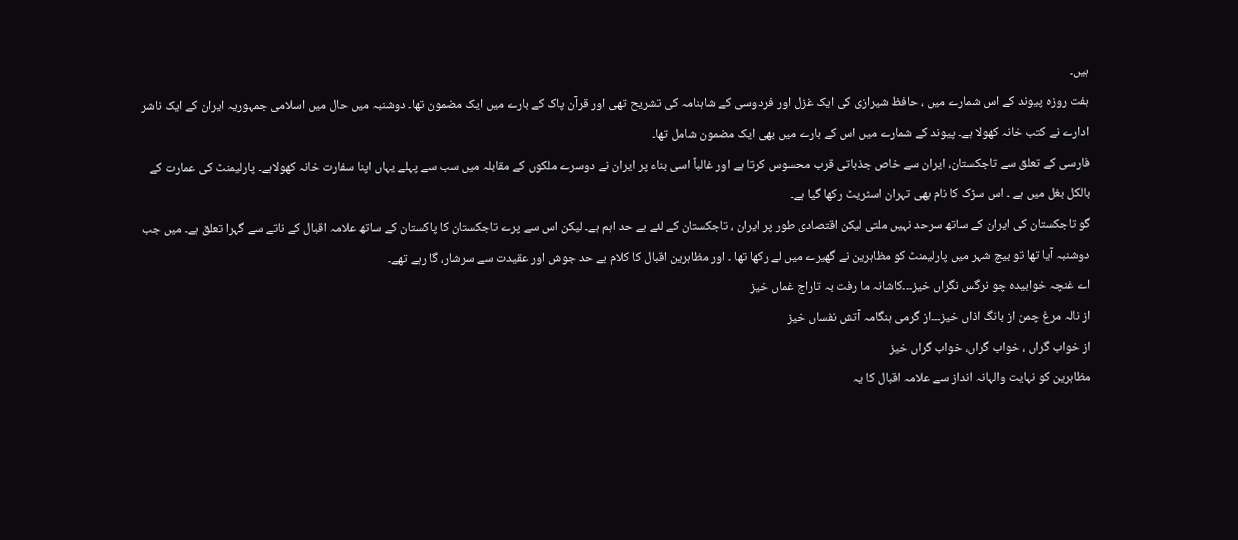ہیں۔
ہفت روزہ پیوند کے اس شمارے میں ، حافظ شیرازی کی ایک غزل اور فردوسی کے شاہنامہ کی تشریح تھی اور قرآن پاک کے بارے میں ایک مضمون تھا۔ دوشنبہ میں حال میں اسلامی جمہوریہ ایران کے ایک ناشر ادارے نے کتب خانہ کھولا ہے۔ پیوند کے شمارے میں اس کے بارے میں بھی ایک مضمون شامل تھا۔
فارسی کے تعلق سے تاجکستان، ایران سے خاص جذباتی قرب محسوس کرتا ہے اور غالباً اسی بناء پر ایران نے دوسرے ملکوں کے مقابلہ میں سب سے پہلے یہاں اپنا سفارت خانہ کھولاہے۔ پارلیمنٹ کی عمارت کے بالکل بغل میں ہے ۔ اس سڑک کا نام بھی تہران اسٹریٹ رکھا گیا ہے۔
گو تاجکستان کی ایران کے ساتھ سرحد نہیں ملتی لیکن اقتصادی طور پر ایران ، تاجکستان کے لئے بے حد اہم ہے۔ لیکن اس سے پرے تاجکستان کا پاکستان کے ساتھ علامہ اقبال کے ناتے سے گہرا تعلق ہے۔ میں جب دوشنبہ آیا تھا تو بیچ شہر میں پارلیمنٹ کو مظاہرین نے گھیرے میں لے رکھا تھا ۔ اور مظاہرین اقبال کا کلام بے حد جوش اور عقیدت سے سرشار، گا رہے تھے۔
اے غنچہ خوابیدہ چو نرگس نگراں خیز۔۔۔کاشانہ ما رفت بہ تاراج غماں خیز
از نالہ مرغ چمن از بانگ اذاں خیز۔۔۔از گرمی ہنگامہ آتش نفساں خیز
از خواب گراں ، خواب گراں، خواب گراں خیز
مظاہرین کو نہایت والہانہ انداز سے علامہ اقبال کا یہ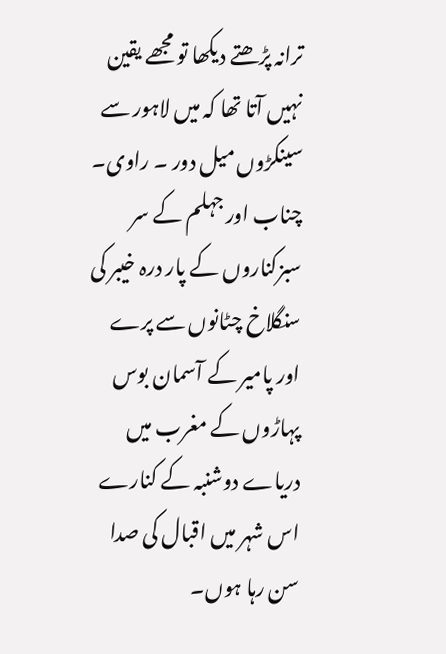ترانہ پڑھتے دیکھا تو مجھے یقین نہیں آتا تھا کہ میں لاہور سے سینکڑوں میل دور ۔ راوی۔ چناب اور جہلم کے سر سبزکناروں کے پار درہ خیبر کی سنگلاخ چٹانوں سے پرے اور پامیر کے آسمان بوس پہاڑوں کے مغرب میں دریاے دوشنبہ کے کنارے اس شہر میں اقبال کی صدا سن رہا ہوں۔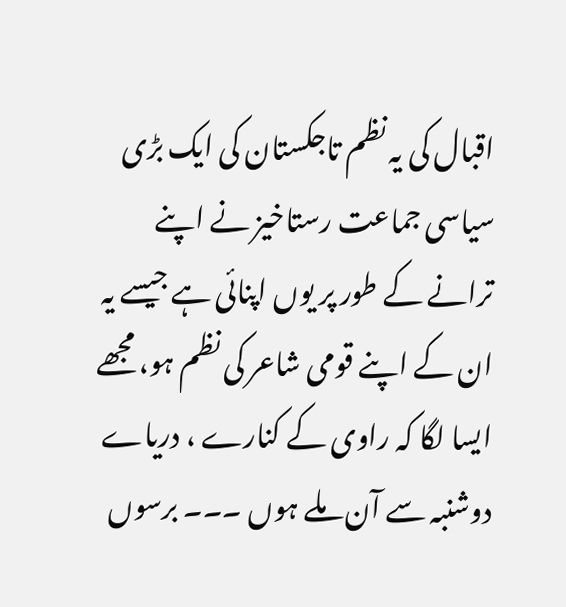اقبال کی یہ نظم تاجکستان کی ایک بڑی سیاسی جماعت رستاخیز نے اپنے ترانے کے طور پر یوں اپنائی ہے جیسے یہ ان کے اپنے قومی شاعر کی نظم ہو، مجھے ایسا لگا کہ راوی کے کنارے ، دریاے دوشنبہ سے آن ملے ہوں ۔۔۔ برسوں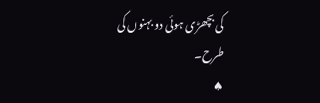کی بچھڑی ہوئی دو بہنوں کی طرح۔
♠